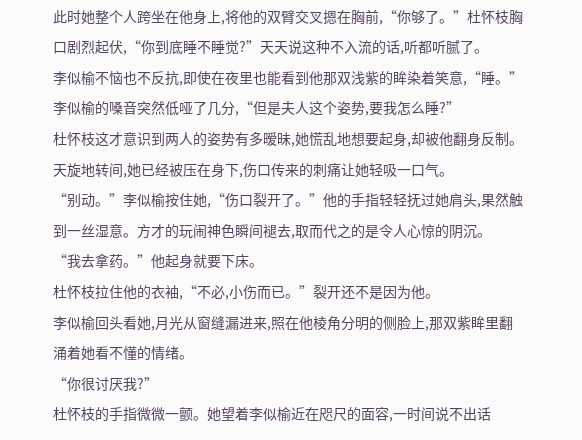此时她整个人跨坐在他身上,将他的双臂交叉摁在胸前,“你够了。”杜怀枝胸口剧烈起伏,“你到底睡不睡觉?”天天说这种不入流的话,听都听腻了。
李似榆不恼也不反抗,即使在夜里也能看到他那双浅紫的眸染着笑意,“睡。”李似榆的嗓音突然低哑了几分,“但是夫人这个姿势,要我怎么睡?”
杜怀枝这才意识到两人的姿势有多暧昧,她慌乱地想要起身,却被他翻身反制。天旋地转间,她已经被压在身下,伤口传来的刺痛让她轻吸一口气。
“别动。”李似榆按住她,“伤口裂开了。”他的手指轻轻抚过她肩头,果然触到一丝湿意。方才的玩闹神色瞬间褪去,取而代之的是令人心惊的阴沉。
“我去拿药。”他起身就要下床。
杜怀枝拉住他的衣袖,“不必,小伤而已。”裂开还不是因为他。
李似榆回头看她,月光从窗缝漏进来,照在他棱角分明的侧脸上,那双紫眸里翻涌着她看不懂的情绪。
“你很讨厌我?”
杜怀枝的手指微微一颤。她望着李似榆近在咫尺的面容,一时间说不出话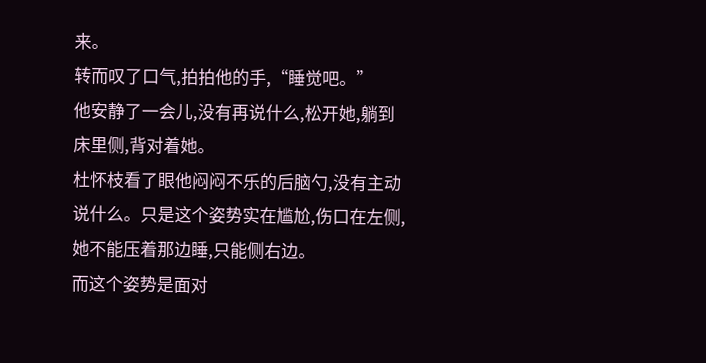来。
转而叹了口气,拍拍他的手,“睡觉吧。”
他安静了一会儿,没有再说什么,松开她,躺到床里侧,背对着她。
杜怀枝看了眼他闷闷不乐的后脑勺,没有主动说什么。只是这个姿势实在尴尬,伤口在左侧,她不能压着那边睡,只能侧右边。
而这个姿势是面对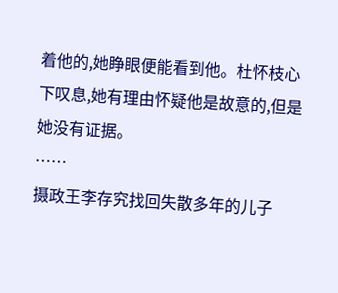着他的,她睁眼便能看到他。杜怀枝心下叹息,她有理由怀疑他是故意的,但是她没有证据。
……
摄政王李存究找回失散多年的儿子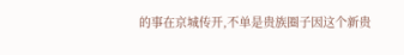的事在京城传开,不单是贵族圈子因这个新贵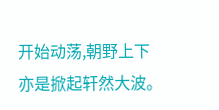开始动荡,朝野上下亦是掀起轩然大波。